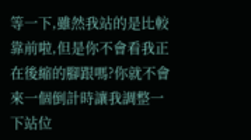等一下,雖然我站的是比較靠前啦,但是你不會看我正在後縮的腳跟嗎?你就不會來一個倒計時讓我調整一下站位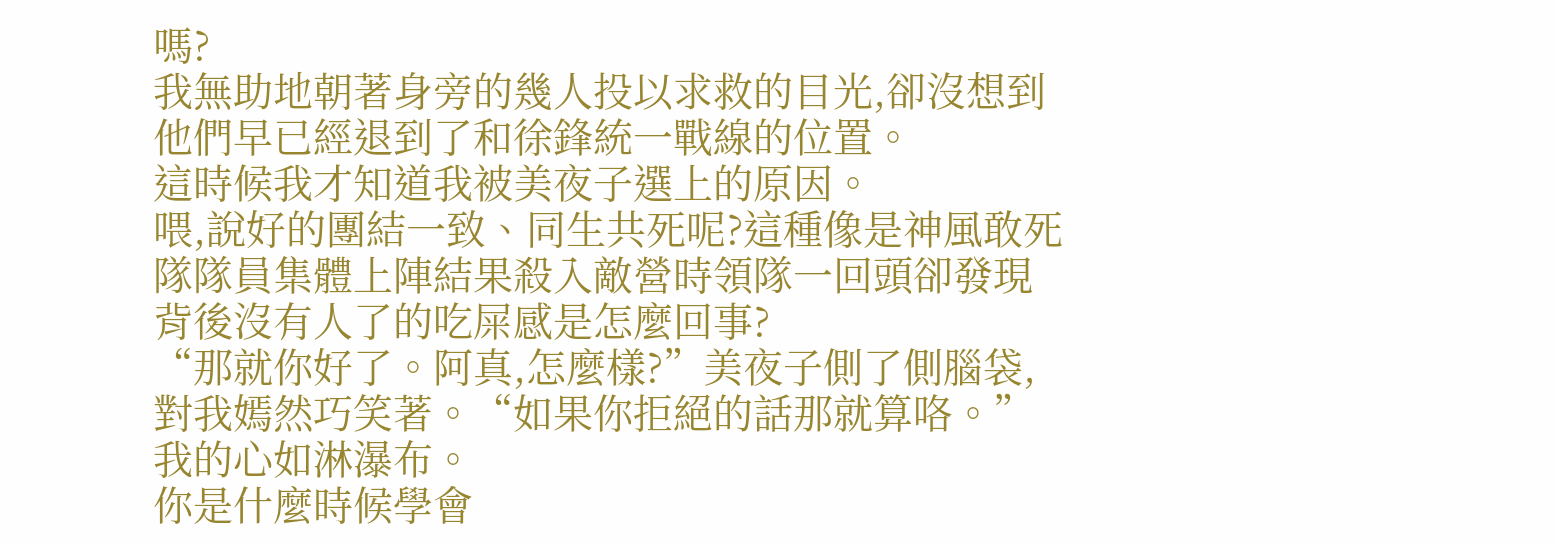嗎?
我無助地朝著身旁的幾人投以求救的目光,卻沒想到他們早已經退到了和徐鋒統一戰線的位置。
這時候我才知道我被美夜子選上的原因。
喂,說好的團結一致、同生共死呢?這種像是神風敢死隊隊員集體上陣結果殺入敵營時領隊一回頭卻發現背後沒有人了的吃屎感是怎麼回事?
“那就你好了。阿真,怎麼樣?”美夜子側了側腦袋,對我嫣然巧笑著。“如果你拒絕的話那就算咯。”
我的心如淋瀑布。
你是什麼時候學會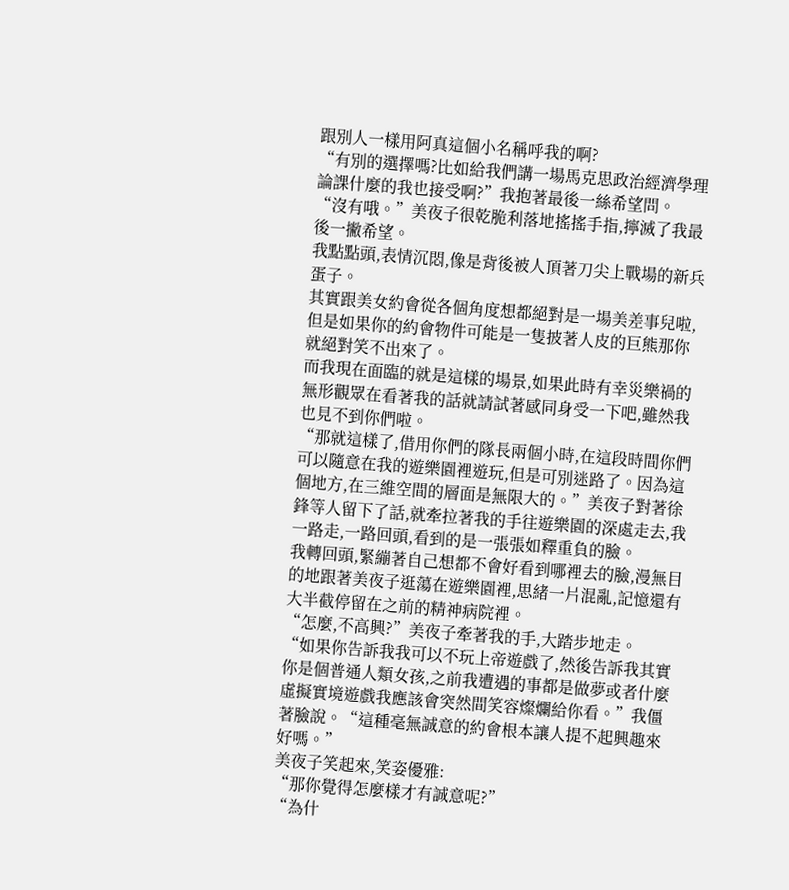跟別人一樣用阿真這個小名稱呼我的啊?
“有別的選擇嗎?比如給我們講一場馬克思政治經濟學理論課什麼的我也接受啊?”我抱著最後一絲希望問。
“沒有哦。”美夜子很乾脆利落地搖搖手指,擰滅了我最後一撇希望。
我點點頭,表情沉悶,像是背後被人頂著刀尖上戰場的新兵蛋子。
其實跟美女約會從各個角度想都絕對是一場美差事兒啦,但是如果你的約會物件可能是一隻披著人皮的巨熊那你就絕對笑不出來了。
而我現在面臨的就是這樣的場景,如果此時有幸災樂禍的無形觀眾在看著我的話就請試著感同身受一下吧,雖然我也見不到你們啦。
“那就這樣了,借用你們的隊長兩個小時,在這段時間你們可以隨意在我的遊樂園裡遊玩,但是可別迷路了。因為這個地方,在三維空間的層面是無限大的。”美夜子對著徐鋒等人留下了話,就牽拉著我的手往遊樂園的深處走去,我一路走,一路回頭,看到的是一張張如釋重負的臉。
我轉回頭,緊繃著自己想都不會好看到哪裡去的臉,漫無目的地跟著美夜子逛蕩在遊樂園裡,思緒一片混亂,記憶還有大半截停留在之前的精神病院裡。
“怎麼,不高興?”美夜子牽著我的手,大踏步地走。
“如果你告訴我我可以不玩上帝遊戲了,然後告訴我其實你是個普通人類女孩,之前我遭遇的事都是做夢或者什麼虛擬實境遊戲我應該會突然間笑容燦爛給你看。”我僵著臉說。“這種毫無誠意的約會根本讓人提不起興趣來好嗎。”
美夜子笑起來,笑姿優雅:
“那你覺得怎麼樣才有誠意呢?”
“為什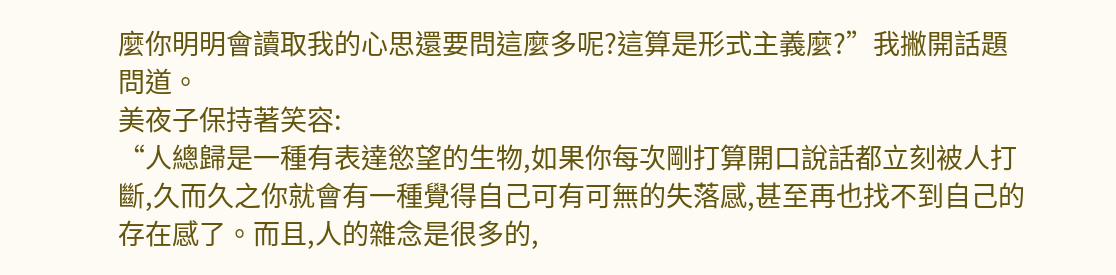麼你明明會讀取我的心思還要問這麼多呢?這算是形式主義麼?”我撇開話題問道。
美夜子保持著笑容:
“人總歸是一種有表達慾望的生物,如果你每次剛打算開口說話都立刻被人打斷,久而久之你就會有一種覺得自己可有可無的失落感,甚至再也找不到自己的存在感了。而且,人的雜念是很多的,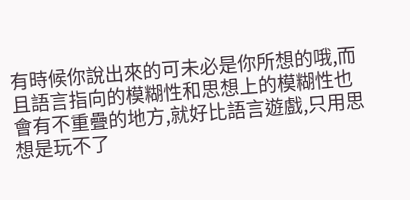有時候你說出來的可未必是你所想的哦,而且語言指向的模糊性和思想上的模糊性也會有不重疊的地方,就好比語言遊戲,只用思想是玩不了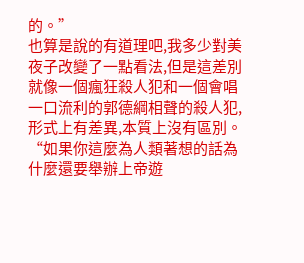的。”
也算是說的有道理吧,我多少對美夜子改變了一點看法,但是這差別就像一個瘋狂殺人犯和一個會唱一口流利的郭德綱相聲的殺人犯,形式上有差異,本質上沒有區別。
“如果你這麼為人類著想的話為什麼還要舉辦上帝遊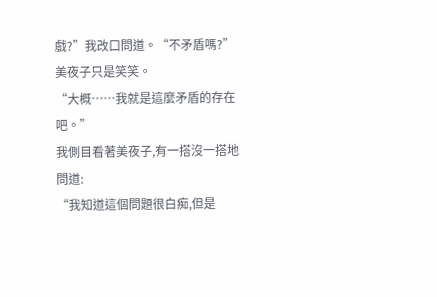戲?”我改口問道。“不矛盾嗎?”
美夜子只是笑笑。
“大概……我就是這麼矛盾的存在吧。”
我側目看著美夜子,有一搭沒一搭地問道:
“我知道這個問題很白痴,但是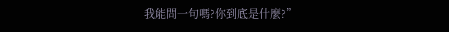我能問一句嗎?你到底是什麼?”